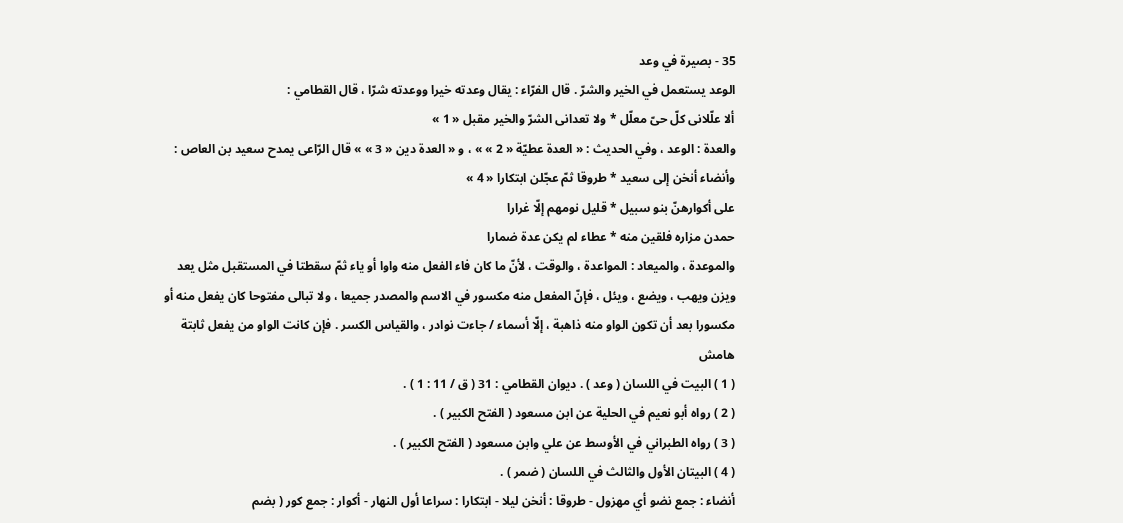35 - بصيرة في وعد
الوعد يستعمل في الخير والشرّ . قال الفرّاء : يقال وعدته خيرا ووعدته شرّا ، قال القطامي :
ألا علّلانى كلّ حىّ معلّل * ولا تعدانى الشرّ والخير مقبل « 1 »
والعدة : الوعد ، وفي الحديث : « العدة عطيّة « 2 » » ، و « العدة دين « 3 » » قال الرّاعى يمدح سعيد بن العاص :
وأنضاء أنخن إلى سعيد * طروقا ثمّ عجّلن ابتكارا « 4 »
على أكوارهنّ بنو سبيل * قليل نومهم إلّا غرارا
حمدن مزاره فلقين منه * عطاء لم يكن عدة ضمارا
والموعدة ، والميعاد : المواعدة ، والوقت ، لأنّ ما كان فاء الفعل منه واوا أو ياء ثمّ سقطتا في المستقبل مثل يعد ويزن ويهب ، ويضع ، ويئل ، فإنّ المفعل منه مكسور في الاسم والمصدر جميعا ، ولا تبالى مفتوحا كان يفعل منه أو مكسورا بعد أن تكون الواو منه ذاهبة ، إلّا أسماء / جاءت نوادر ، والقياس الكسر . فإن كانت الواو من يفعل ثابتة
هامش
( 1 ) البيت في اللسان ( وعد ) . ديوان القطامي : 31 ( ق / 11 : 1 ) .
( 2 ) رواه أبو نعيم في الحلية عن ابن مسعود ( الفتح الكبير ) .
( 3 ) رواه الطبراني في الأوسط عن علي وابن مسعود ( الفتح الكبير ) .
( 4 ) البيتان الأول والثالث في اللسان ( ضمر ) .
أنضاء : جمع نضو أي مهزول - طروقا : أنخن ليلا - ابتكارا : سراعا أول النهار - أكوار : جمع كور ( بضم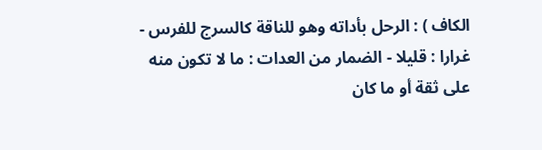الكاف ) : الرحل بأداته وهو للناقة كالسرج للفرس - غرارا : قليلا - الضمار من العدات : ما لا تكون منه على ثقة أو ما كان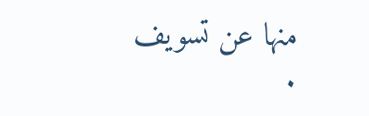منها عن تسويف .